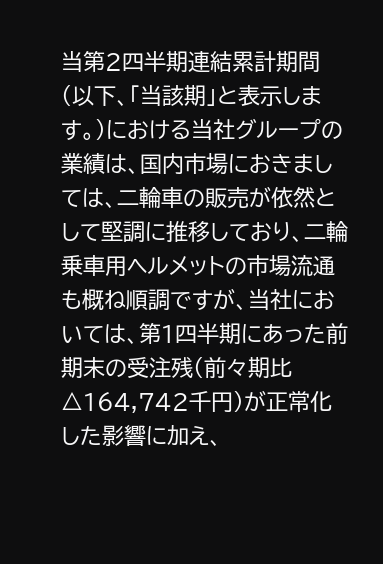当第2四半期連結累計期間(以下、「当該期」と表示します。)における当社グループの業績は、国内市場におきましては、二輪車の販売が依然として堅調に推移しており、二輪乗車用ヘルメットの市場流通も概ね順調ですが、当社においては、第1四半期にあった前期末の受注残(前々期比△164,742千円)が正常化した影響に加え、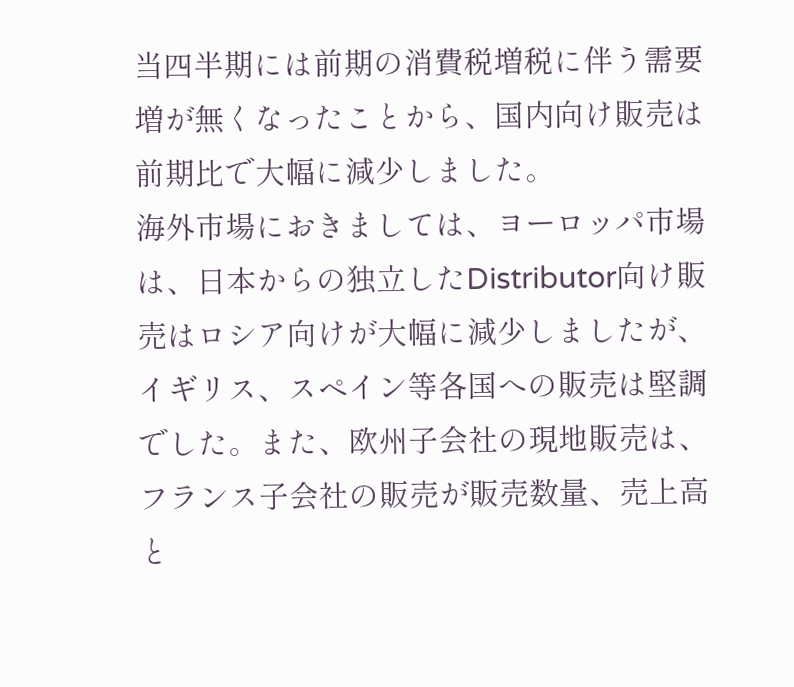当四半期には前期の消費税増税に伴う需要増が無くなったことから、国内向け販売は前期比で大幅に減少しました。
海外市場におきましては、ヨーロッパ市場は、日本からの独立したDistributor向け販売はロシア向けが大幅に減少しましたが、イギリス、スペイン等各国への販売は堅調でした。また、欧州子会社の現地販売は、フランス子会社の販売が販売数量、売上高と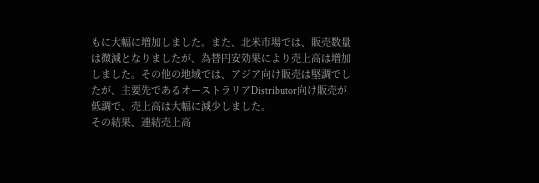もに大幅に増加しました。また、北米市場では、販売数量は微減となりましたが、為替円安効果により売上高は増加しました。その他の地域では、アジア向け販売は堅調でしたが、主要先であるオーストラリアDistributor向け販売が低調で、売上高は大幅に減少しました。
その結果、連結売上高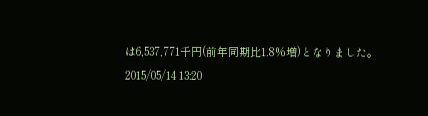は6,537,771千円(前年同期比1.8%増)となりました。
2015/05/14 13:20